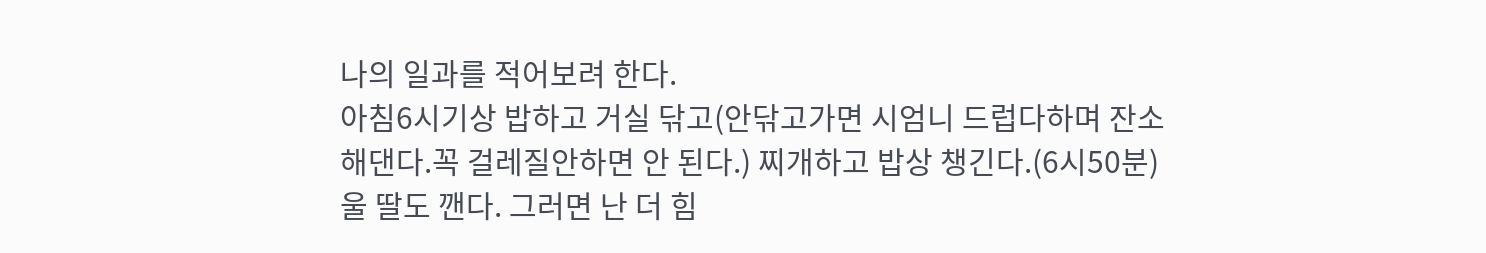나의 일과를 적어보려 한다.
아침6시기상 밥하고 거실 닦고(안닦고가면 시엄니 드럽다하며 잔소해댄다.꼭 걸레질안하면 안 된다.) 찌개하고 밥상 챙긴다.(6시50분)울 딸도 깬다. 그러면 난 더 힘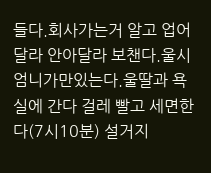들다.회사가는거 알고 업어달라 안아달라 보챈다.울시엄니가만있는다.울딸과 욕실에 간다 걸레 빨고 세면한다(7시10분) 설거지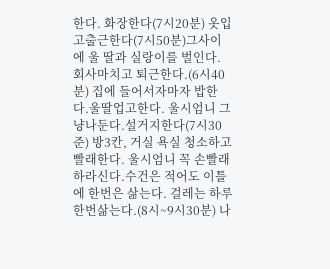한다. 화장한다(7시20분) 옷입고출근한다(7시50분)그사이에 울 딸과 실랑이를 벌인다. 회사마치고 퇴근한다.(6시40분) 집에 들어서자마자 밥한다.울딸업고한다. 울시엄니 그냥나둔다.설거지한다(7시30준) 방3칸, 거실 욕실 청소하고 빨래한다. 울시엄니 꼭 손빨래하라신다.수건은 적어도 이틀에 한번은 삶는다. 걸레는 하루한번삶는다.(8시~9시30분) 나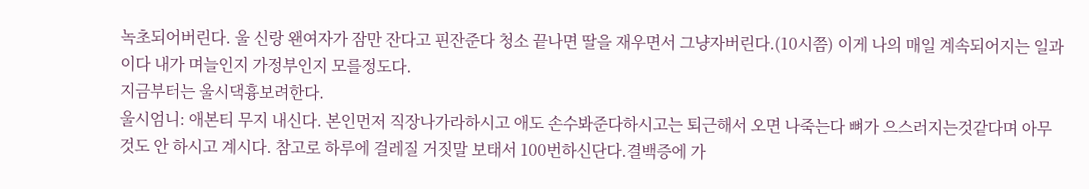녹초되어버린다. 울 신랑 왠여자가 잠만 잔다고 핀잔준다 청소 끝나면 딸을 재우면서 그냥자버린다.(10시쯤) 이게 나의 매일 계속되어지는 일과이다 내가 며늘인지 가정부인지 모를정도다.
지금부터는 울시댁흉보려한다.
울시엄니: 애본티 무지 내신다. 본인먼저 직장나가라하시고 애도 손수봐준다하시고는 퇴근해서 오면 나죽는다 뼈가 으스러지는것같다며 아무 것도 안 하시고 계시다. 참고로 하루에 걸레질 거짓말 보태서 100번하신단다.결백증에 가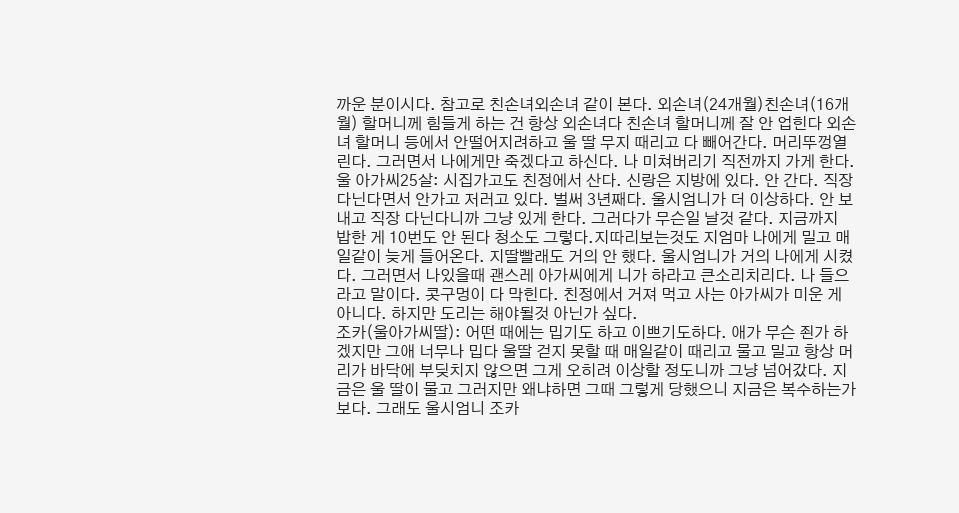까운 분이시다. 참고로 친손녀외손녀 같이 본다. 외손녀(24개월)친손녀(16개월) 할머니께 힘들게 하는 건 항상 외손녀다 친손녀 할머니께 잘 안 업힌다 외손녀 할머니 등에서 안떨어지려하고 울 딸 무지 때리고 다 빼어간다. 머리뚜껑열린다. 그러면서 나에게만 죽겠다고 하신다. 나 미쳐버리기 직전까지 가게 한다.
울 아가씨25살: 시집가고도 친정에서 산다. 신랑은 지방에 있다. 안 간다. 직장다닌다면서 안가고 저러고 있다. 벌써 3년째다. 울시엄니가 더 이상하다. 안 보내고 직장 다닌다니까 그냥 있게 한다. 그러다가 무슨일 날것 같다. 지금까지 밥한 게 10번도 안 된다 청소도 그렇다.지따리보는것도 지엄마 나에게 밀고 매일같이 늦게 들어온다. 지딸빨래도 거의 안 했다. 울시엄니가 거의 나에게 시켰다. 그러면서 나있을때 괜스레 아가씨에게 니가 하라고 큰소리치리다. 나 들으라고 말이다. 콧구멍이 다 막힌다. 친정에서 거져 먹고 사는 아가씨가 미운 게 아니다. 하지만 도리는 해야될것 아닌가 싶다.
조카(울아가씨딸): 어떤 때에는 밉기도 하고 이쁘기도하다. 애가 무슨 죈가 하겠지만 그애 너무나 밉다 울딸 걷지 못할 때 매일같이 때리고 물고 밀고 항상 머리가 바닥에 부딪치지 않으면 그게 오히려 이상할 정도니까 그냥 넘어갔다. 지금은 울 딸이 물고 그러지만 왜냐하면 그때 그렇게 당했으니 지금은 복수하는가보다. 그래도 울시엄니 조카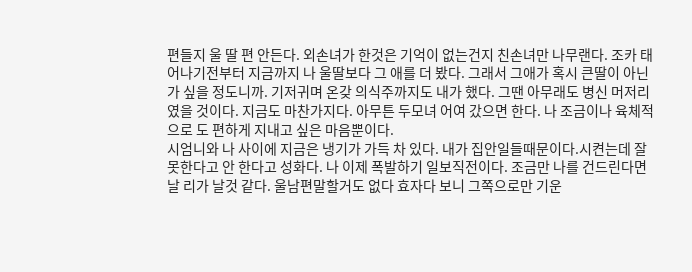편들지 울 딸 편 안든다. 외손녀가 한것은 기억이 없는건지 친손녀만 나무랜다. 조카 태어나기전부터 지금까지 나 울딸보다 그 애를 더 봤다. 그래서 그애가 혹시 큰딸이 아닌가 싶을 정도니까. 기저귀며 온갖 의식주까지도 내가 했다. 그땐 아무래도 병신 머저리였을 것이다. 지금도 마찬가지다. 아무튼 두모녀 어여 갔으면 한다. 나 조금이나 육체적으로 도 편하게 지내고 싶은 마음뿐이다.
시엄니와 나 사이에 지금은 냉기가 가득 차 있다. 내가 집안일들때문이다.시켠는데 잘 못한다고 안 한다고 성화다. 나 이제 폭발하기 일보직전이다. 조금만 나를 건드린다면 날 리가 날것 같다. 울남편말할거도 없다 효자다 보니 그쪽으로만 기운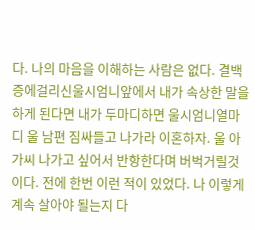다. 나의 마음을 이해하는 사람은 없다. 결백증에걸리신울시엄니앞에서 내가 속상한 말을 하게 된다면 내가 두마디하면 울시엄니열마디 울 남편 짐싸들고 나가라 이혼하자. 울 아가씨 나가고 싶어서 반항한다며 버벅거릴것이다. 전에 한번 이런 적이 있었다. 나 이렇게 계속 살아야 될는지 다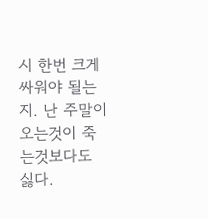시 한번 크게 싸워야 될는지. 난 주말이 오는것이 죽는것보다도 싫다.